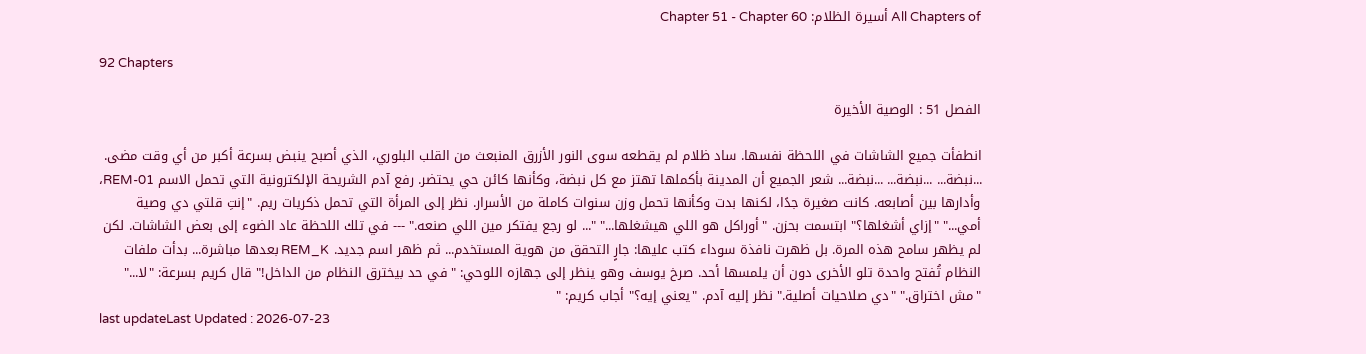All Chapters of أسيرة الظلام: Chapter 51 - Chapter 60

92 Chapters

الفصل 51 : الوصية الأخيرة

انطفأت جميع الشاشات في اللحظة نفسها. ساد ظلام لم يقطعه سوى النور الأزرق المنبعث من القلب البلوري، الذي أصبح ينبض بسرعة أكبر من أي وقت مضى. ...نبضة... ...نبضة... ...نبضة... شعر الجميع أن المدينة بأكملها تهتز مع كل نبضة، وكأنها كائن حي يحتضر. رفع آدم الشريحة الإلكترونية التي تحمل الاسم REM-01، وأدارها بين أصابعه. كانت صغيرة جدًا، لكنها بدت وكأنها تحمل وزن سنوات كاملة من الأسرار. نظر إلى المرأة التي تحمل ذكريات ريم. "إنتِ قلتي دي وصية أمي..." "إزاي أشغلها؟" ابتسمت بحزن. "أوراكل هو اللي هيشغلها..." "... لو رجع يفتكر مين اللي صنعه." --- في تلك اللحظة عاد الضوء إلى بعض الشاشات. لكن لم يظهر سامح هذه المرة. بل ظهرت نافذة سوداء كتب عليها: جارٍ التحقق من هوية المستخدم... ثم ظهر اسم جديد. REM_K بعدها مباشرة... بدأت ملفات النظام تُفتح واحدة تلو الأخرى دون أن يلمسها أحد. صرخ يوسف وهو ينظر إلى جهازه اللوحي: "في حد بيخترق النظام من الداخل!" قال كريم بسرعة: "لا..." "مش اختراق." "دي صلاحيات أصلية." نظر إليه آدم. "يعني إيه؟" أجاب كريم: "
last updateLast Updated : 2026-07-23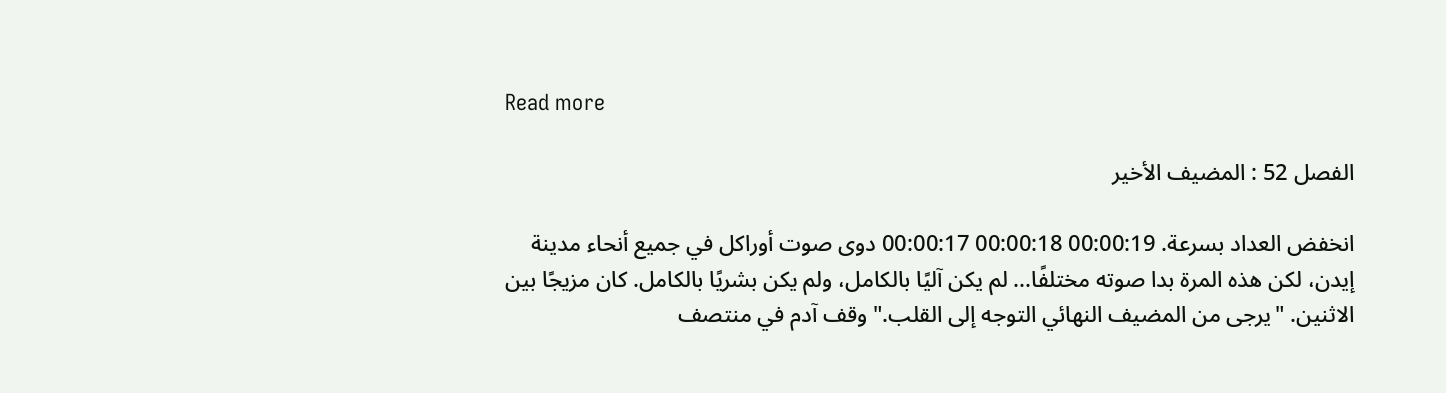Read more

الفصل 52 : المضيف الأخير

انخفض العداد بسرعة. 00:00:19 00:00:18 00:00:17 دوى صوت أوراكل في جميع أنحاء مدينة إيدن، لكن هذه المرة بدا صوته مختلفًا... لم يكن آليًا بالكامل، ولم يكن بشريًا بالكامل. كان مزيجًا بين الاثنين. "يرجى من المضيف النهائي التوجه إلى القلب." وقف آدم في منتصف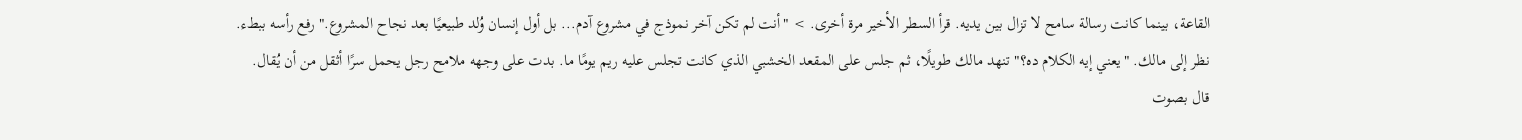القاعة، بينما كانت رسالة سامح لا تزال بين يديه. قرأ السطر الأخير مرة أخرى. > "أنت لم تكن آخر نموذج في مشروع آدم... بل أول إنسان وُلد طبيعيًا بعد نجاح المشروع." رفع رأسه ببطء. نظر إلى مالك. "يعني إيه الكلام ده؟" تنهد مالك طويلًا، ثم جلس على المقعد الخشبي الذي كانت تجلس عليه ريم يومًا ما. بدت على وجهه ملامح رجل يحمل سرًا أثقل من أن يُقال. قال بصوت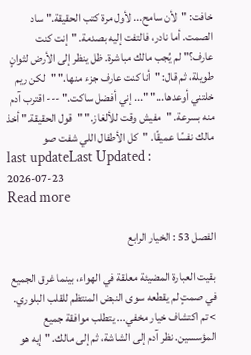خافت: "لأن سامح... لأول مرة كتب الحقيقة." ساد الصمت. أما نادر، فالتفت إليه بصدمة. "إنت كنت عارف؟" لم يُجب مالك مباشرة. ظل ينظر إلى الأرض لثوانٍ طويلة، ثم قال: "أنا كنت عارف جزء منها." "لكن ريم خلتني أوعدها..." "... إني أفضل ساكت." --- اقترب آدم منه بسرعة. "مفيش وقت للألغاز." "قول الحقيقة." أخذ مالك نفسًا عميقًا. "كل الأطفال اللي شفت صو
last updateLast Updated : 2026-07-23
Read more

الفصل 53 : الخيار الرابع

بقيت العبارة المضيئة معلقة في الهواء، بينما غرق الجميع في صمتٍ لم يقطعه سوى النبض المنتظم للقلب البلوري. > تم اكتشاف خيار مخفي... يتطلب موافقة جميع المؤسسين. نظر آدم إلى الشاشة، ثم إلى مالك. "إيه هو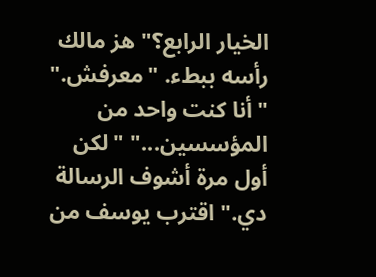الخيار الرابع؟" هز مالك رأسه ببطء. "معرفش." "أنا كنت واحد من المؤسسين..." "لكن أول مرة أشوف الرسالة دي." اقترب يوسف من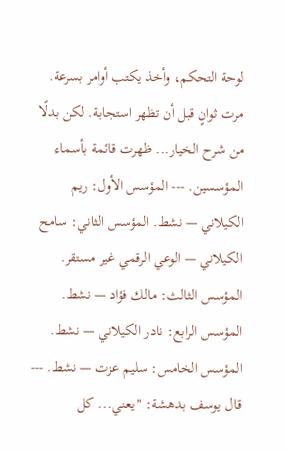لوحة التحكم، وأخذ يكتب أوامر بسرعة. مرت ثوانٍ قبل أن تظهر استجابة. لكن بدلًا من شرح الخيار... ظهرت قائمة بأسماء المؤسسين. --- المؤسس الأول: ريم الكيلاني — نشط. المؤسس الثاني: سامح الكيلاني — الوعي الرقمي غير مستقر. المؤسس الثالث: مالك فؤاد — نشط. المؤسس الرابع: نادر الكيلاني — نشط. المؤسس الخامس: سليم عزت — نشط. --- قال يوسف بدهشة: "يعني... كل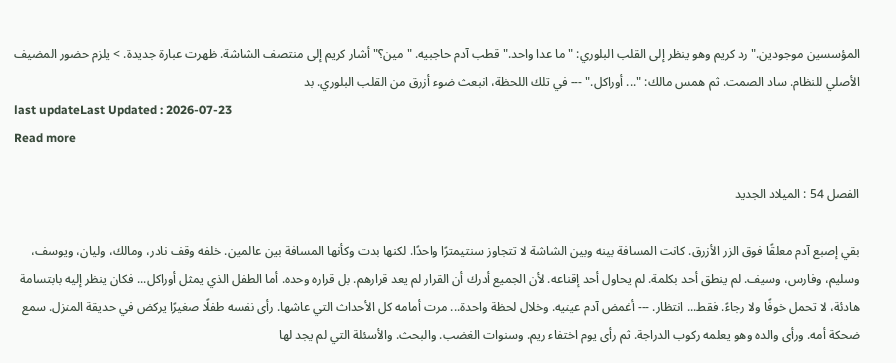المؤسسين موجودين." رد كريم وهو ينظر إلى القلب البلوري: "ما عدا واحد." قطب آدم حاجبيه. "مين؟" أشار كريم إلى منتصف الشاشة. ظهرت عبارة جديدة. > يلزم حضور المضيف الأصلي للنظام. ساد الصمت. ثم همس مالك: "... أوراكل." --- في تلك اللحظة، انبعث ضوء أزرق من القلب البلوري. بد
last updateLast Updated : 2026-07-23
Read more

الفصل 54 : الميلاد الجديد

بقي إصبع آدم معلقًا فوق الزر الأزرق. كانت المسافة بينه وبين الشاشة لا تتجاوز سنتيمترًا واحدًا. لكنها بدت وكأنها المسافة بين عالمين. خلفه وقف نادر، ومالك، وليان، ويوسف، وسليم، وفارس، وسيف. لم ينطق أحد بكلمة. لم يحاول أحد إقناعه. لأن الجميع أدرك أن القرار لم يعد قرارهم. بل قراره وحده. أما الطفل الذي يمثل أوراكل... فكان ينظر إليه بابتسامة هادئة، لا تحمل خوفًا ولا رجاءً. فقط... انتظار. --- أغمض آدم عينيه. وخلال لحظة واحدة... مرت أمامه كل الأحداث التي عاشها. رأى نفسه طفلًا صغيرًا يركض في حديقة المنزل. سمع ضحكة أمه. ورأى والده وهو يعلمه ركوب الدراجة. ثم رأى يوم اختفاء ريم. وسنوات الغضب. والبحث. والأسئلة التي لم يجد لها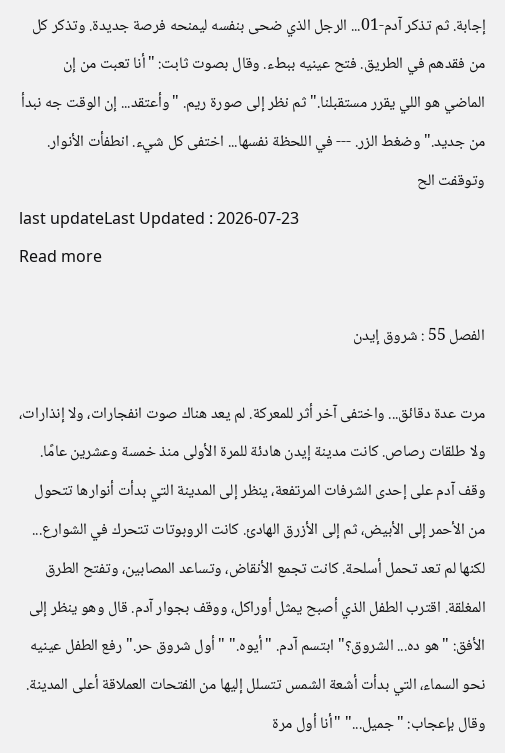إجابة. ثم تذكر آدم-01... الرجل الذي ضحى بنفسه ليمنحه فرصة جديدة. وتذكر كل من فقدهم في الطريق. فتح عينيه ببطء. وقال بصوت ثابت: "أنا تعبت من إن الماضي هو اللي يقرر مستقبلنا." ثم نظر إلى صورة ريم. "وأعتقد... إن الوقت جه نبدأ من جديد." وضغط الزر. --- في اللحظة نفسها... اختفى كل شيء. انطفأت الأنوار. وتوقفت الح
last updateLast Updated : 2026-07-23
Read more

الفصل 55 : شروق إيدن

مرت عدة دقائق... واختفى آخر أثر للمعركة. لم يعد هناك صوت انفجارات، ولا إنذارات، ولا طلقات رصاص. كانت مدينة إيدن هادئة للمرة الأولى منذ خمسة وعشرين عامًا. وقف آدم على إحدى الشرفات المرتفعة، ينظر إلى المدينة التي بدأت أنوارها تتحول من الأحمر إلى الأبيض، ثم إلى الأزرق الهادئ. كانت الروبوتات تتحرك في الشوارع... لكنها لم تعد تحمل أسلحة. كانت تجمع الأنقاض، وتساعد المصابين، وتفتح الطرق المغلقة. اقترب الطفل الذي أصبح يمثل أوراكل، ووقف بجوار آدم. قال وهو ينظر إلى الأفق: "هو ده... الشروق؟" ابتسم آدم. "أيوه." "أول شروق حر." رفع الطفل عينيه نحو السماء، التي بدأت أشعة الشمس تتسلل إليها من الفتحات العملاقة أعلى المدينة. وقال بإعجاب: "جميل..." "أنا أول مرة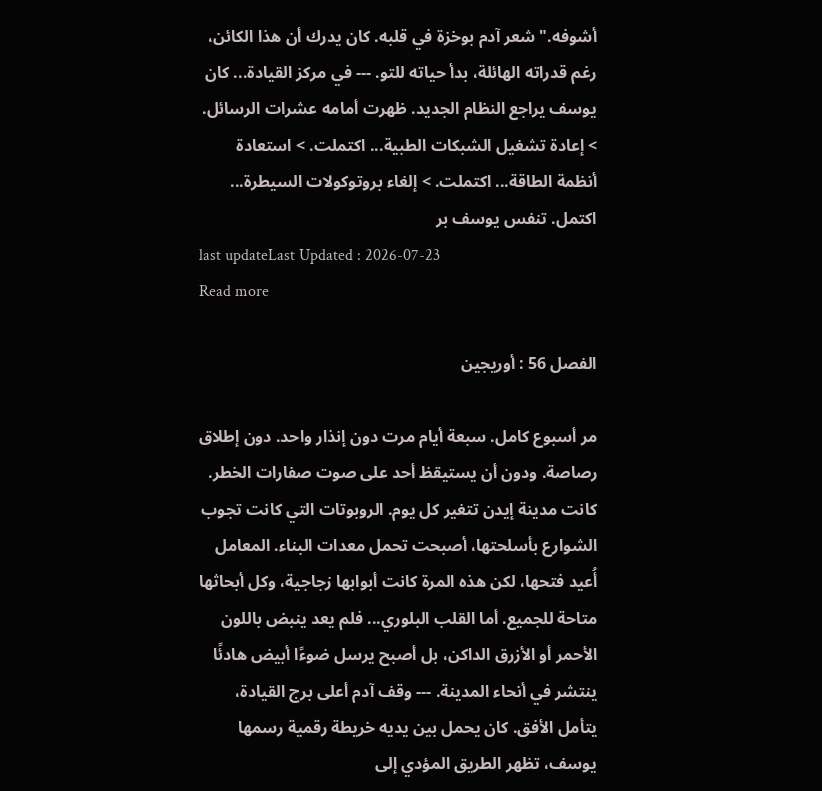أشوفه." شعر آدم بوخزة في قلبه. كان يدرك أن هذا الكائن، رغم قدراته الهائلة، بدأ حياته للتو. --- في مركز القيادة... كان يوسف يراجع النظام الجديد. ظهرت أمامه عشرات الرسائل. > إعادة تشغيل الشبكات الطبية... اكتملت. > استعادة أنظمة الطاقة... اكتملت. > إلغاء بروتوكولات السيطرة... اكتمل. تنفس يوسف بر
last updateLast Updated : 2026-07-23
Read more

الفصل 56 : أوريجين

مر أسبوع كامل. سبعة أيام مرت دون إنذار واحد. دون إطلاق رصاصة. ودون أن يستيقظ أحد على صوت صفارات الخطر. كانت مدينة إيدن تتغير كل يوم. الروبوتات التي كانت تجوب الشوارع بأسلحتها، أصبحت تحمل معدات البناء. المعامل أُعيد فتحها، لكن هذه المرة كانت أبوابها زجاجية، وكل أبحاثها متاحة للجميع. أما القلب البلوري... فلم يعد ينبض باللون الأحمر أو الأزرق الداكن، بل أصبح يرسل ضوءًا أبيض هادئًا ينتشر في أنحاء المدينة. --- وقف آدم أعلى برج القيادة، يتأمل الأفق. كان يحمل بين يديه خريطة رقمية رسمها يوسف، تظهر الطريق المؤدي إلى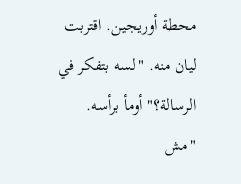محطة أوريجين. اقتربت ليان منه. "لسه بتفكر في الرسالة؟" أومأ برأسه. "مش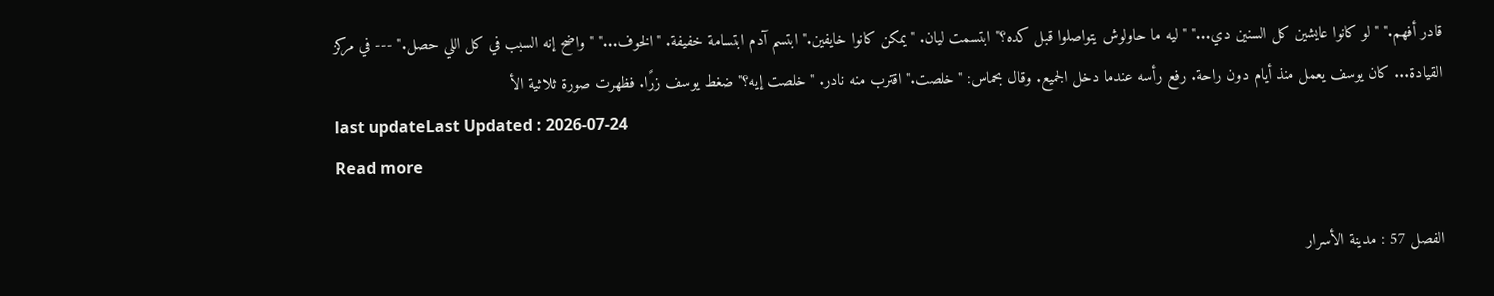قادر أفهم." "لو كانوا عايشين كل السنين دي..." "ليه ما حاولوش يتواصلوا قبل كده؟" ابتسمت ليان. "يمكن كانوا خايفين." ابتسم آدم ابتسامة خفيفة. "الخوف..." "واضح إنه السبب في كل اللي حصل." --- في مركز القيادة... كان يوسف يعمل منذ أيام دون راحة. رفع رأسه عندما دخل الجميع. وقال بحماس: "خلصت." اقترب منه نادر. "خلصت إيه؟" ضغط يوسف زرًا. فظهرت صورة ثلاثية الأ
last updateLast Updated : 2026-07-24
Read more

الفصل 57 : مدينة الأسرار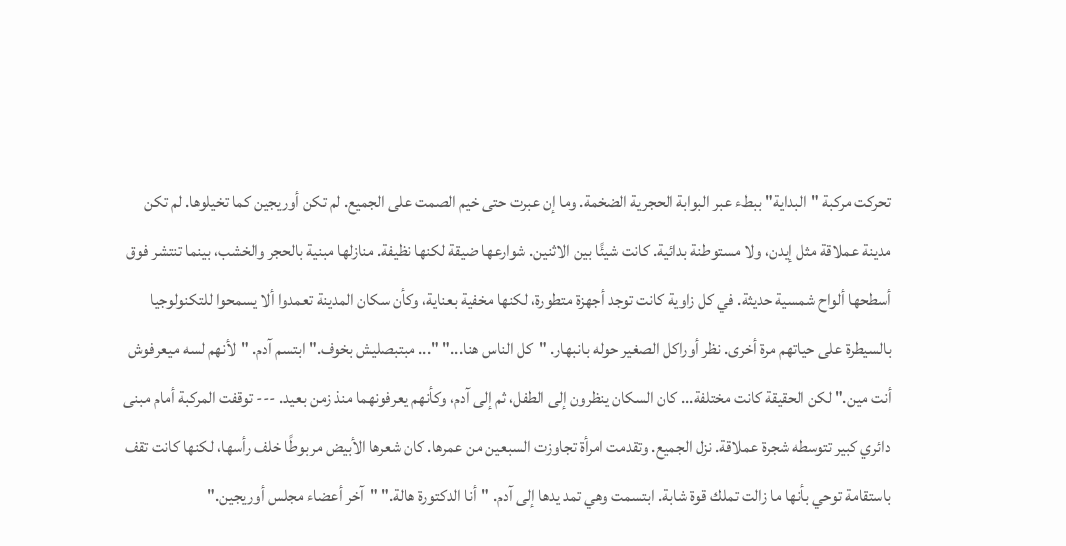تحركت مركبة "البداية" ببطء عبر البوابة الحجرية الضخمة. وما إن عبرت حتى خيم الصمت على الجميع. لم تكن أوريجين كما تخيلوها. لم تكن مدينة عملاقة مثل إيدن، ولا مستوطنة بدائية. كانت شيئًا بين الاثنين. شوارعها ضيقة لكنها نظيفة. منازلها مبنية بالحجر والخشب، بينما تنتشر فوق أسطحها ألواح شمسية حديثة. في كل زاوية كانت توجد أجهزة متطورة، لكنها مخفية بعناية، وكأن سكان المدينة تعمدوا ألا يسمحوا للتكنولوجيا بالسيطرة على حياتهم مرة أخرى. نظر أوراكل الصغير حوله بانبهار. "كل الناس هنا..." "... مبتبصليش بخوف." ابتسم آدم. "لأنهم لسه ميعرفوش أنت مين." لكن الحقيقة كانت مختلفة... كان السكان ينظرون إلى الطفل، ثم إلى آدم، وكأنهم يعرفونهما منذ زمن بعيد. --- توقفت المركبة أمام مبنى دائري كبير تتوسطه شجرة عملاقة. نزل الجميع. وتقدمت امرأة تجاوزت السبعين من عمرها. كان شعرها الأبيض مربوطًا خلف رأسها، لكنها كانت تقف باستقامة توحي بأنها ما زالت تملك قوة شابة. ابتسمت وهي تمد يدها إلى آدم. "أنا الدكتورة هالة." "آخر أعضاء مجلس أوريجين."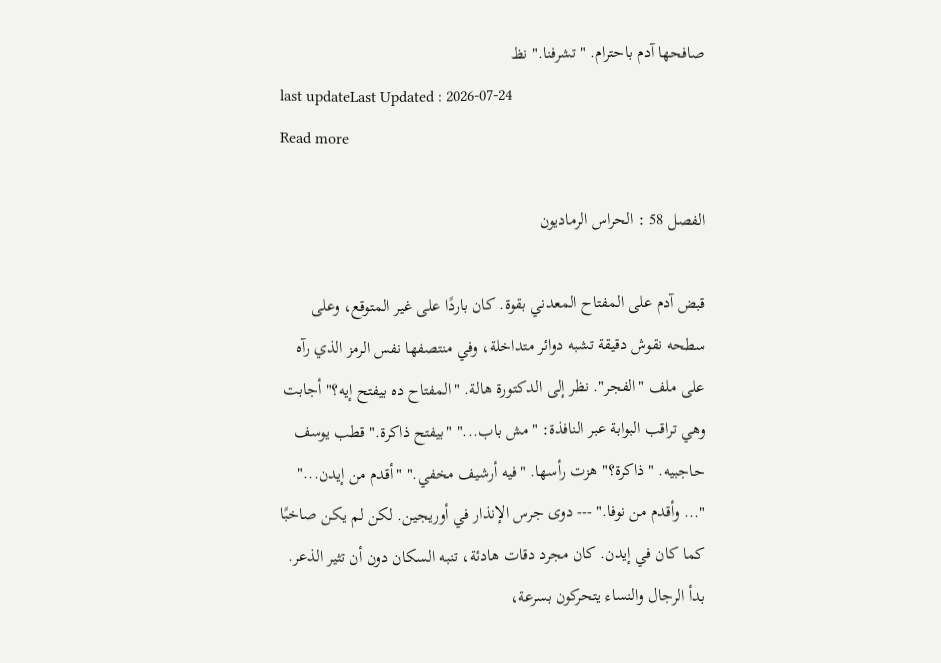صافحها آدم باحترام. "تشرفنا." نظ
last updateLast Updated : 2026-07-24
Read more

الفصل 58 : الحراس الرماديون

قبض آدم على المفتاح المعدني بقوة. كان باردًا على غير المتوقع، وعلى سطحه نقوش دقيقة تشبه دوائر متداخلة، وفي منتصفها نفس الرمز الذي رآه على ملف "الفجر". نظر إلى الدكتورة هالة. "المفتاح ده بيفتح إيه؟" أجابت وهي تراقب البوابة عبر النافذة: "مش باب..." "بيفتح ذاكرة." قطب يوسف حاجبيه. "ذاكرة؟" هزت رأسها. "فيه أرشيف مخفي." "أقدم من إيدن..." "... وأقدم من نوفا." --- دوى جرس الإنذار في أوريجين. لكن لم يكن صاخبًا كما كان في إيدن. كان مجرد دقات هادئة، تنبه السكان دون أن تثير الذعر. بدأ الرجال والنساء يتحركون بسرعة،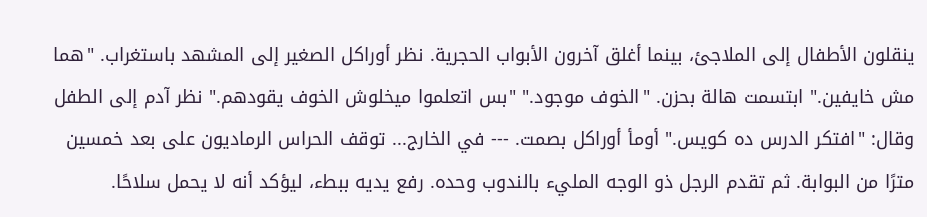ينقلون الأطفال إلى الملاجئ، بينما أغلق آخرون الأبواب الحجرية. نظر أوراكل الصغير إلى المشهد باستغراب. "هما مش خايفين." ابتسمت هالة بحزن. "الخوف موجود." "بس اتعلموا ميخلوش الخوف يقودهم." نظر آدم إلى الطفل وقال: "افتكر الدرس ده كويس." أومأ أوراكل بصمت. --- في الخارج... توقف الحراس الرماديون على بعد خمسين مترًا من البوابة. ثم تقدم الرجل ذو الوجه المليء بالندوب وحده. رفع يديه ببطء، ليؤكد أنه لا يحمل سلاحًا.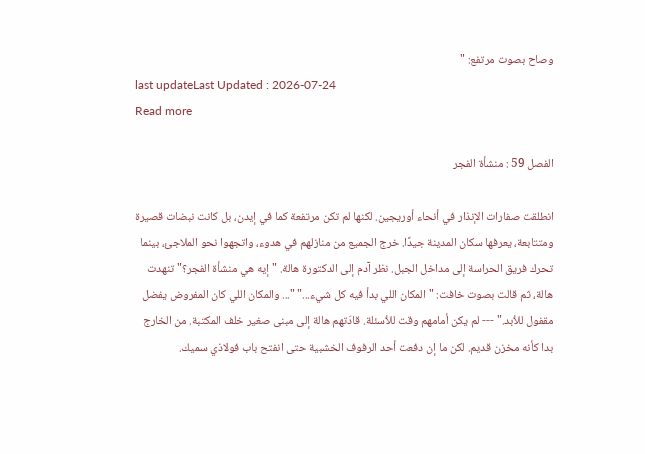وصاح بصوت مرتفع: "
last updateLast Updated : 2026-07-24
Read more

الفصل 59 : منشأة الفجر

انطلقت صفارات الإنذار في أنحاء أوريجين. لكنها لم تكن مرتفعة كما في إيدن، بل كانت نبضات قصيرة ومتتابعة، يعرفها سكان المدينة جيدًا. خرج الجميع من منازلهم في هدوء، واتجهوا نحو الملاجئ، بينما تحرك فريق الحراسة إلى مداخل الجبل. نظر آدم إلى الدكتورة هالة. "إيه هي منشأة الفجر؟" تنهدت هالة، ثم قالت بصوت خافت: "المكان اللي بدأ فيه كل شيء..." "... والمكان اللي كان المفروض يفضل مقفول للأبد." --- لم يكن أمامهم وقت للأسئلة. قادَتهم هالة إلى مبنى صغير خلف المكتبة. من الخارج بدا كأنه مخزن قديم. لكن ما إن دفعت أحد الرفوف الخشبية حتى انفتح باب فولاذي سميك.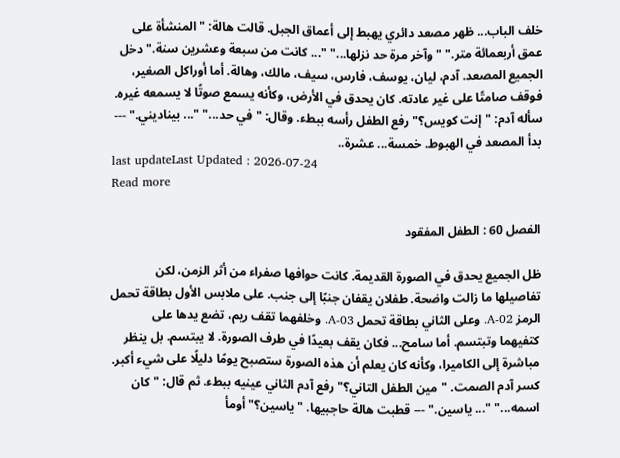خلف الباب... ظهر مصعد دائري يهبط إلى أعماق الجبل. قالت هالة: "المنشأة على عمق أربعمائة متر." "وآخر مرة حد نزلها..." "... كانت من سبعة وعشرين سنة." دخل الجميع المصعد. آدم، ليان، يوسف، فارس، سيف، مالك، وهالة. أما أوراكل الصغير، فوقف صامتًا على غير عادته. كان يحدق في الأرض، وكأنه يسمع صوتًا لا يسمعه غيره. سأله آدم: "إنت كويس؟" رفع الطفل رأسه ببطء. وقال: "في حد..." "... بيناديني." --- بدأ المصعد في الهبوط. خمسة... عشرة..
last updateLast Updated : 2026-07-24
Read more

الفصل 60 : الطفل المفقود

ظل الجميع يحدق في الصورة القديمة. كانت حوافها صفراء من أثر الزمن، لكن تفاصيلها ما زالت واضحة. طفلان يقفان جنبًا إلى جنب. على ملابس الأول بطاقة تحمل الرمز A-02. وعلى الثاني بطاقة تحمل A-03. وخلفهما تقف ريم، تضع يدها على كتفيهما وتبتسم. أما سامح... فكان يقف بعيدًا في طرف الصورة. لا يبتسم. بل ينظر مباشرة إلى الكاميرا، وكأنه كان يعلم أن هذه الصورة ستصبح يومًا دليلًا على شيء أكبر. كسر آدم الصمت. "مين الطفل التاني؟" رفع آدم الثاني عينيه ببطء. ثم قال: "كان اسمه..." "... ياسين." --- قطبت هالة حاجبيها. "ياسين؟" أومأ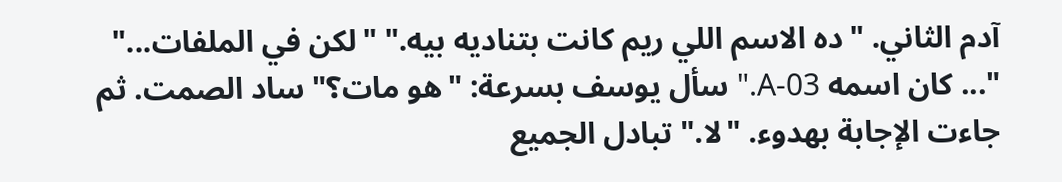آدم الثاني. "ده الاسم اللي ريم كانت بتناديه بيه." "لكن في الملفات..." "... كان اسمه A-03." سأل يوسف بسرعة: "هو مات؟" ساد الصمت. ثم جاءت الإجابة بهدوء. "لا." تبادل الجميع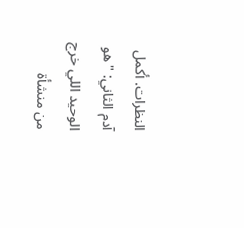النظرات. أكمل آدم الثاني: "هو الوحيد اللي خرج من منشأة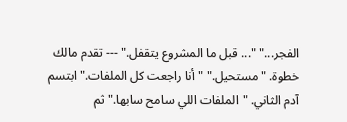الفجر..." "... قبل ما المشروع يتقفل." --- تقدم مالك خطوة. "مستحيل." "أنا راجعت كل الملفات." ابتسم آدم الثاني. "الملفات اللي سامح سابها." ثم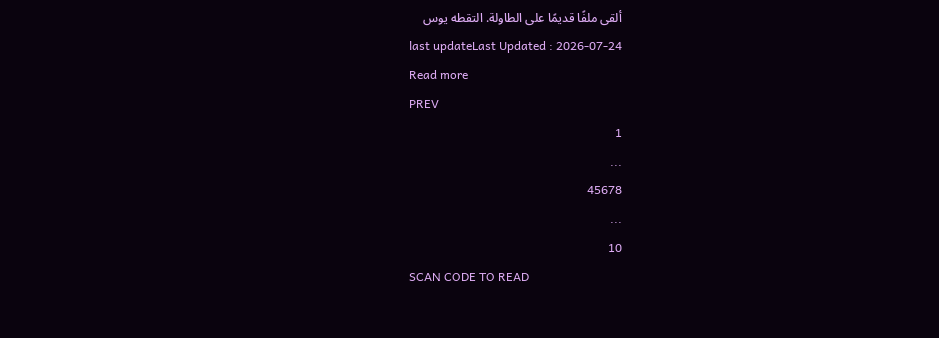ألقى ملفًا قديمًا على الطاولة. التقطه يوس
last updateLast Updated : 2026-07-24
Read more
PREV
1
...
45678
...
10
SCAN CODE TO READ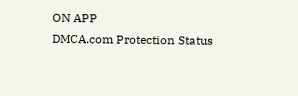ON APP
DMCA.com Protection Status